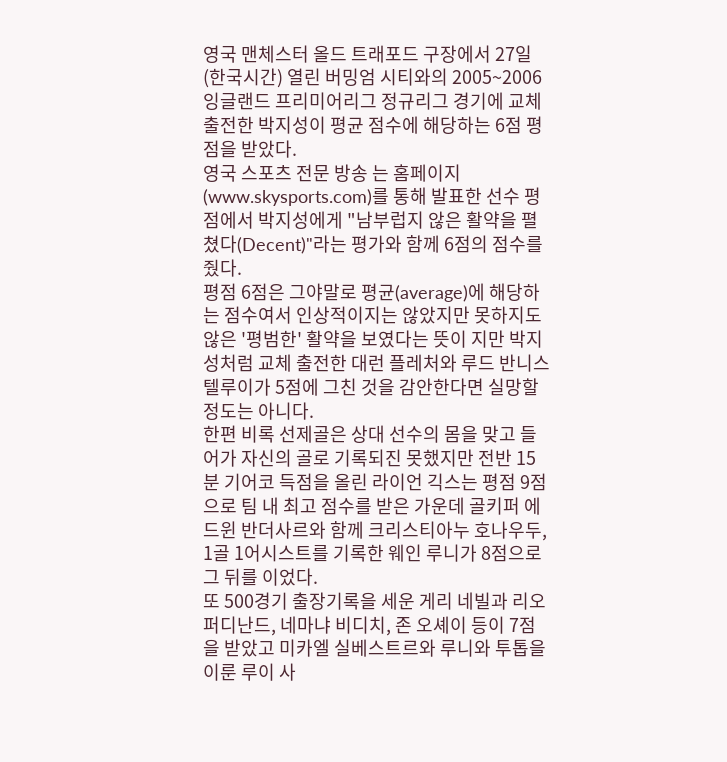영국 맨체스터 올드 트래포드 구장에서 27일(한국시간) 열린 버밍엄 시티와의 2005~2006 잉글랜드 프리미어리그 정규리그 경기에 교체 출전한 박지성이 평균 점수에 해당하는 6점 평점을 받았다.
영국 스포츠 전문 방송 는 홈페이지(www.skysports.com)를 통해 발표한 선수 평점에서 박지성에게 "남부럽지 않은 활약을 펼쳤다(Decent)"라는 평가와 함께 6점의 점수를 줬다.
평점 6점은 그야말로 평균(average)에 해당하는 점수여서 인상적이지는 않았지만 못하지도 않은 '평범한' 활약을 보였다는 뜻이 지만 박지성처럼 교체 출전한 대런 플레처와 루드 반니스텔루이가 5점에 그친 것을 감안한다면 실망할 정도는 아니다.
한편 비록 선제골은 상대 선수의 몸을 맞고 들어가 자신의 골로 기록되진 못했지만 전반 15분 기어코 득점을 올린 라이언 긱스는 평점 9점으로 팀 내 최고 점수를 받은 가운데 골키퍼 에드윈 반더사르와 함께 크리스티아누 호나우두, 1골 1어시스트를 기록한 웨인 루니가 8점으로 그 뒤를 이었다.
또 500경기 출장기록을 세운 게리 네빌과 리오 퍼디난드, 네마냐 비디치, 존 오셰이 등이 7점을 받았고 미카엘 실베스트르와 루니와 투톱을 이룬 루이 사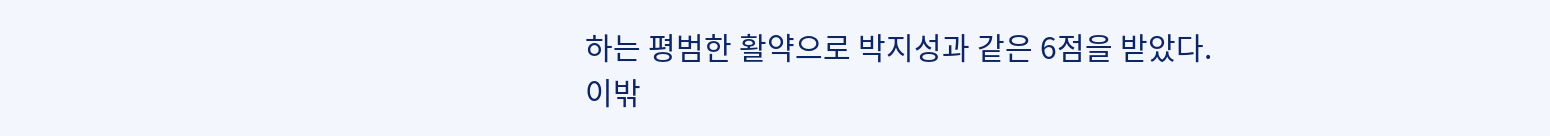하는 평범한 활약으로 박지성과 같은 6점을 받았다.
이밖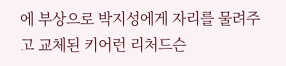에 부상으로 박지성에게 자리를 물려주고 교체된 키어런 리처드슨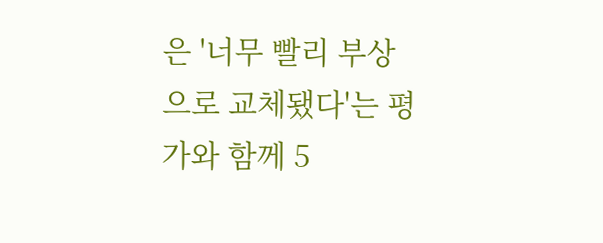은 '너무 빨리 부상으로 교체됐다'는 평가와 함께 5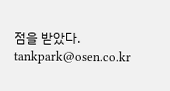점을 받았다.
tankpark@osen.co.kr